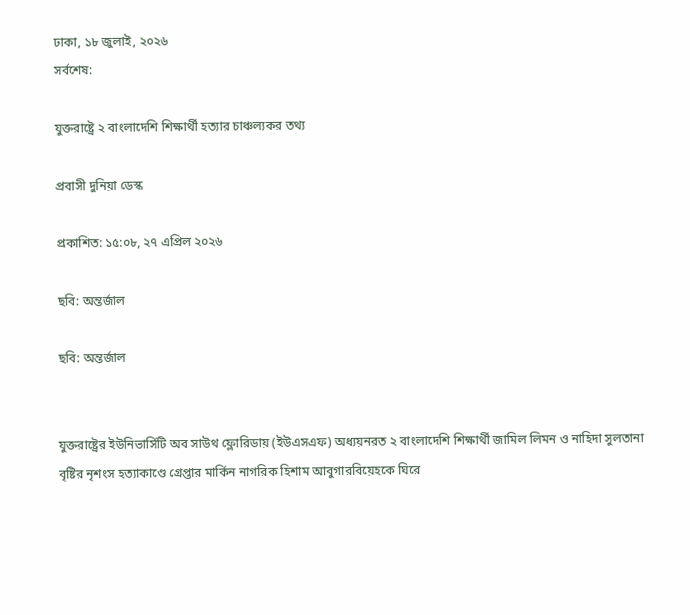ঢাকা, ১৮ জুলাই, ২০২৬
সর্বশেষ:

যুক্তরাষ্ট্রে ২ বাংলাদেশি শিক্ষার্থী হত্যার চাঞ্চল্যকর তথ্য

প্রবাসী দুনিয়া ডেস্ক

প্রকাশিত: ১৫:০৮, ২৭ এপ্রিল ২০২৬

ছবি: অন্তর্জাল

ছবি: অন্তর্জাল


যুক্তরাষ্ট্রের ইউনিভার্সিটি অব সাউথ ফ্লোরিডায় (ইউএসএফ) অধ্যয়নরত ২ বাংলাদেশি শিক্ষার্থী জামিল লিমন ও নাহিদা সুলতানা বৃষ্টির নৃশংস হত্যাকাণ্ডে গ্রেপ্তার মার্কিন নাগরিক হিশাম আবুগারবিয়েহকে ঘিরে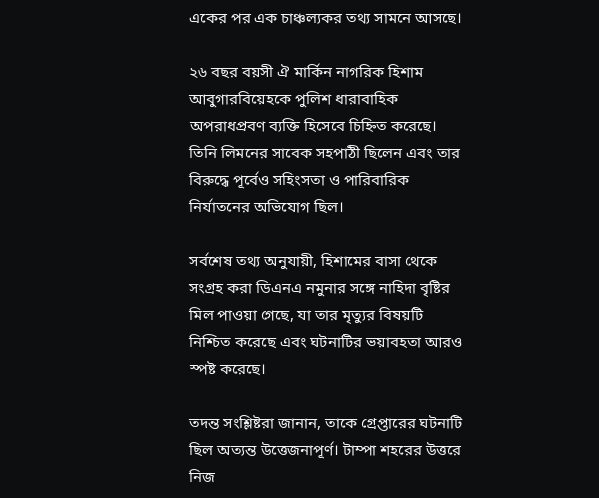একের পর এক চাঞ্চল্যকর তথ্য সামনে আসছে।

২৬ বছর বয়সী ঐ মার্কিন নাগরিক হিশাম আবুগারবিয়েহকে পুলিশ ধারাবাহিক অপরাধপ্রবণ ব্যক্তি হিসেবে চিহ্নিত করেছে। তিনি লিমনের সাবেক সহপাঠী ছিলেন এবং তার বিরুদ্ধে পূর্বেও সহিংসতা ও পারিবারিক নির্যাতনের অভিযোগ ছিল।

সর্বশেষ তথ্য অনুযায়ী, হিশামের বাসা থেকে সংগ্রহ করা ডিএনএ নমুনার সঙ্গে নাহিদা বৃষ্টির মিল পাওয়া গেছে, যা তার মৃত্যুর বিষয়টি নিশ্চিত করেছে এবং ঘটনাটির ভয়াবহতা আরও স্পষ্ট করেছে।

তদন্ত সংশ্লিষ্টরা জানান, তাকে গ্রেপ্তারের ঘটনাটি ছিল অত্যন্ত উত্তেজনাপূর্ণ। টাম্পা শহরের উত্তরে নিজ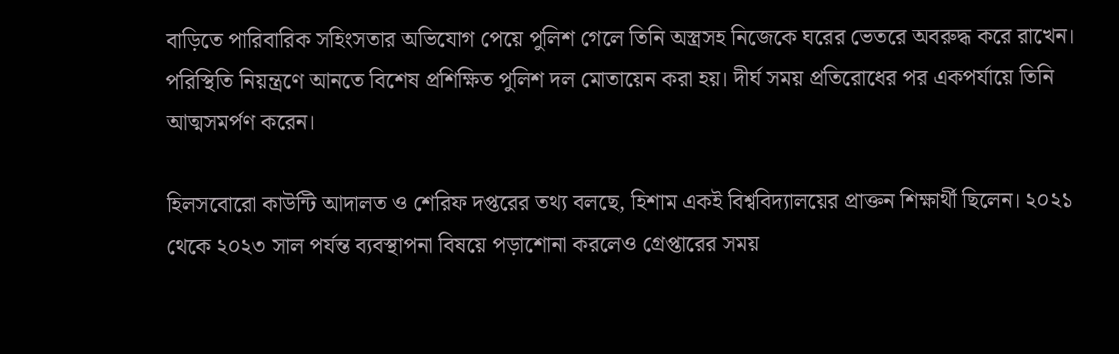বাড়িতে পারিবারিক সহিংসতার অভিযোগ পেয়ে পুলিশ গেলে তিনি অস্ত্রসহ নিজেকে ঘরের ভেতরে অবরুদ্ধ করে রাখেন। পরিস্থিতি নিয়ন্ত্রণে আনতে বিশেষ প্রশিক্ষিত পুলিশ দল মোতায়েন করা হয়। দীর্ঘ সময় প্রতিরোধের পর একপর্যায়ে তিনি আত্মসমর্পণ করেন।

হিলসবোরো কাউন্টি আদালত ও শেরিফ দপ্তরের তথ্য বলছে, হিশাম একই বিশ্ববিদ্যালয়ের প্রাক্তন শিক্ষার্থী ছিলেন। ২০২১ থেকে ২০২৩ সাল পর্যন্ত ব্যবস্থাপনা বিষয়ে পড়াশোনা করলেও গ্রেপ্তারের সময়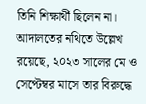তিনি শিক্ষার্থী ছিলেন না। আদালতের নথিতে উল্লেখ রয়েছে, ২০২৩ সালের মে ও সেপ্টেম্বর মাসে তার বিরুদ্ধে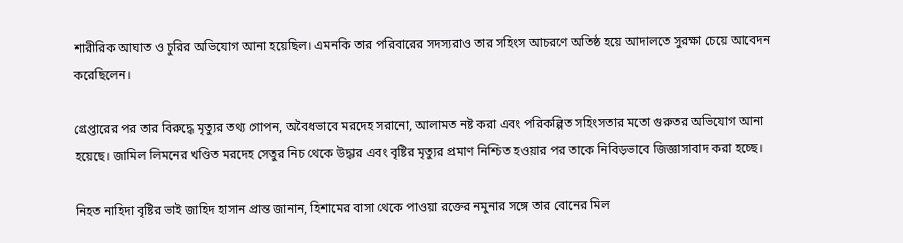শারীরিক আঘাত ও চুরির অভিযোগ আনা হয়েছিল। এমনকি তার পরিবারের সদস্যরাও তার সহিংস আচরণে অতিষ্ঠ হয়ে আদালতে সুরক্ষা চেয়ে আবেদন করেছিলেন।

গ্রেপ্তারের পর তার বিরুদ্ধে মৃত্যুর তথ্য গোপন, অবৈধভাবে মরদেহ সরানো, আলামত নষ্ট করা এবং পরিকল্পিত সহিংসতার মতো গুরুতর অভিযোগ আনা হয়েছে। জামিল লিমনের খণ্ডিত মরদেহ সেতুর নিচ থেকে উদ্ধার এবং বৃষ্টির মৃত্যুর প্রমাণ নিশ্চিত হওয়ার পর তাকে নিবিড়ভাবে জিজ্ঞাসাবাদ করা হচ্ছে।

নিহত নাহিদা বৃষ্টির ভাই জাহিদ হাসান প্রান্ত জানান, হিশামের বাসা থেকে পাওয়া রক্তের নমুনার সঙ্গে তার বোনের মিল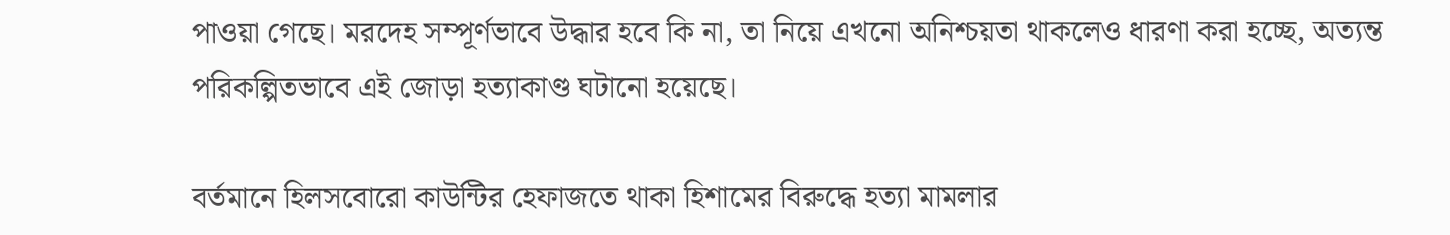পাওয়া গেছে। মরদেহ সম্পূর্ণভাবে উদ্ধার হবে কি না, তা নিয়ে এখনো অনিশ্চয়তা থাকলেও ধারণা করা হচ্ছে, অত্যন্ত পরিকল্পিতভাবে এই জোড়া হত্যাকাণ্ড ঘটানো হয়েছে।

বর্তমানে হিলসবোরো কাউন্টির হেফাজতে থাকা হিশামের বিরুদ্ধে হত্যা মামলার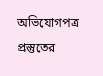অভিযোগপত্র প্রস্তুতের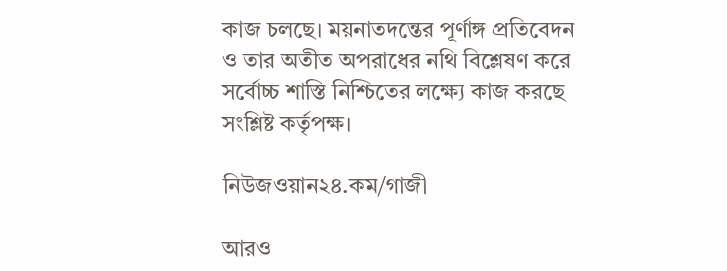কাজ চলছে। ময়নাতদন্তের পূর্ণাঙ্গ প্রতিবেদন ও তার অতীত অপরাধের নথি বিশ্লেষণ করে সর্বোচ্চ শাস্তি নিশ্চিতের লক্ষ্যে কাজ করছে সংশ্লিষ্ট কর্তৃপক্ষ।

নিউজওয়ান২৪.কম/গাজী

আরও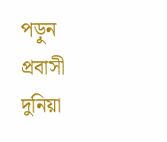পড়ুন
প্রবাসী দুনিয়া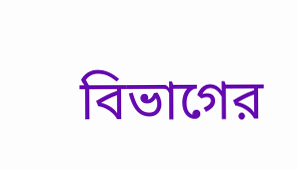বিভাগের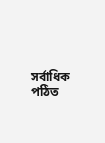সর্বাধিক পঠিত